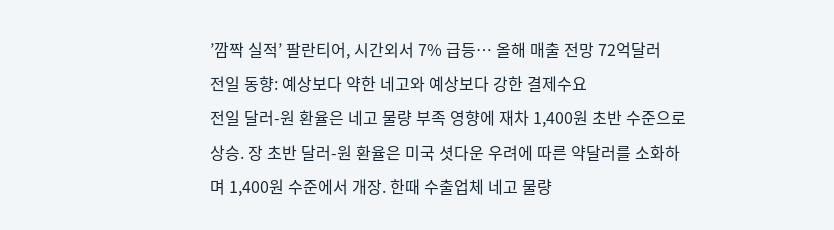’깜짝 실적’ 팔란티어, 시간외서 7% 급등… 올해 매출 전망 72억달러
전일 동향: 예상보다 약한 네고와 예상보다 강한 결제수요
전일 달러-원 환율은 네고 물량 부족 영향에 재차 1,400원 초반 수준으로 상승. 장 초반 달러-원 환율은 미국 셧다운 우려에 따른 약달러를 소화하며 1,400원 수준에서 개장. 한때 수출업체 네고 물량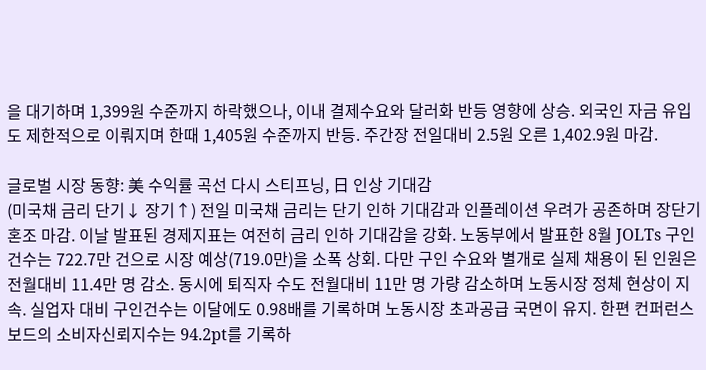을 대기하며 1,399원 수준까지 하락했으나, 이내 결제수요와 달러화 반등 영향에 상승. 외국인 자금 유입도 제한적으로 이뤄지며 한때 1,405원 수준까지 반등. 주간장 전일대비 2.5원 오른 1,402.9원 마감.

글로벌 시장 동향: 美 수익률 곡선 다시 스티프닝, 日 인상 기대감
(미국채 금리 단기↓ 장기↑) 전일 미국채 금리는 단기 인하 기대감과 인플레이션 우려가 공존하며 장단기 혼조 마감. 이날 발표된 경제지표는 여전히 금리 인하 기대감을 강화. 노동부에서 발표한 8월 JOLTs 구인건수는 722.7만 건으로 시장 예상(719.0만)을 소폭 상회. 다만 구인 수요와 별개로 실제 채용이 된 인원은 전월대비 11.4만 명 감소. 동시에 퇴직자 수도 전월대비 11만 명 가량 감소하며 노동시장 정체 현상이 지속. 실업자 대비 구인건수는 이달에도 0.98배를 기록하며 노동시장 초과공급 국면이 유지. 한편 컨퍼런스보드의 소비자신뢰지수는 94.2pt를 기록하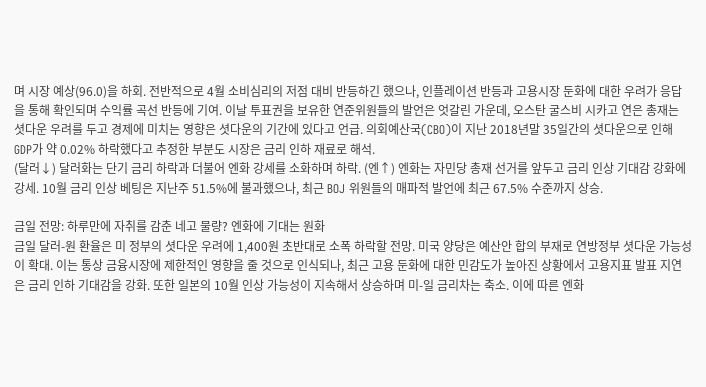며 시장 예상(96.0)을 하회. 전반적으로 4월 소비심리의 저점 대비 반등하긴 했으나, 인플레이션 반등과 고용시장 둔화에 대한 우려가 응답을 통해 확인되며 수익률 곡선 반등에 기여. 이날 투표권을 보유한 연준위원들의 발언은 엇갈린 가운데, 오스탄 굴스비 시카고 연은 총재는 셧다운 우려를 두고 경제에 미치는 영향은 셧다운의 기간에 있다고 언급. 의회예산국(CBO)이 지난 2018년말 35일간의 셧다운으로 인해 GDP가 약 0.02% 하락했다고 추정한 부분도 시장은 금리 인하 재료로 해석.
(달러↓) 달러화는 단기 금리 하락과 더불어 엔화 강세를 소화하며 하락. (엔↑) 엔화는 자민당 총재 선거를 앞두고 금리 인상 기대감 강화에 강세. 10월 금리 인상 베팅은 지난주 51.5%에 불과했으나, 최근 BOJ 위원들의 매파적 발언에 최근 67.5% 수준까지 상승.

금일 전망: 하루만에 자취를 감춘 네고 물량? 엔화에 기대는 원화
금일 달러-원 환율은 미 정부의 셧다운 우려에 1,400원 초반대로 소폭 하락할 전망. 미국 양당은 예산안 합의 부재로 연방정부 셧다운 가능성이 확대. 이는 통상 금융시장에 제한적인 영향을 줄 것으로 인식되나, 최근 고용 둔화에 대한 민감도가 높아진 상황에서 고용지표 발표 지연은 금리 인하 기대감을 강화. 또한 일본의 10월 인상 가능성이 지속해서 상승하며 미-일 금리차는 축소. 이에 따른 엔화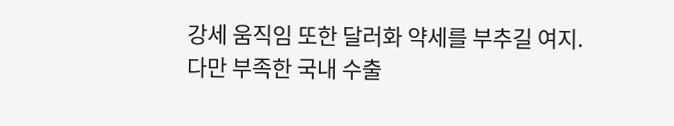강세 움직임 또한 달러화 약세를 부추길 여지.
다만 부족한 국내 수출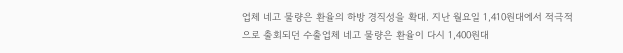업체 네고 물량은 환율의 하방 경직성을 확대. 지난 월요일 1,410원대에서 적극적으로 출회되던 수출업체 네고 물량은 환율이 다시 1,400원대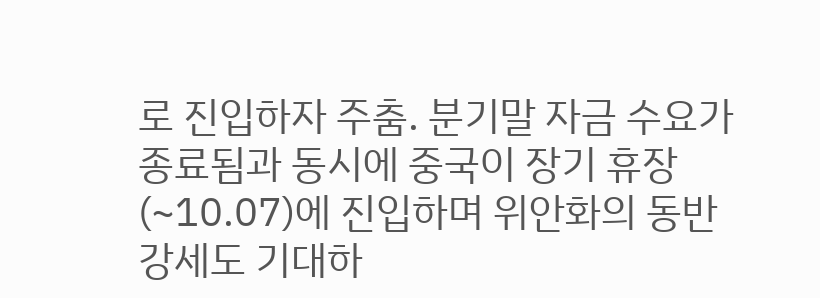로 진입하자 주춤. 분기말 자금 수요가 종료됨과 동시에 중국이 장기 휴장(~10.07)에 진입하며 위안화의 동반 강세도 기대하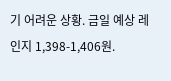기 어려운 상황. 금일 예상 레인지 1,398-1,406원.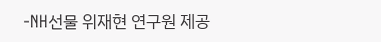-NH선물 위재현 연구원 제공